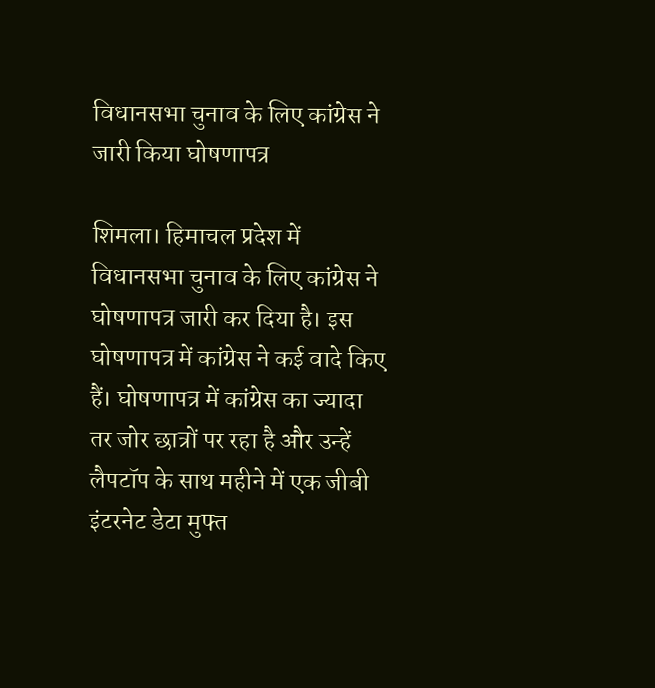विधानसभा चुनाव के लिए कांग्रेस ने जारी किया घोषणापत्र

शिमला। हिमाचल प्रदेश में विधानसभा चुनाव के लिए कांग्रेस ने घोषणापत्र जारी कर दिया है। इस घोषणापत्र में कांग्रेस ने कई वादे किए हैं। घोषणापत्र में कांग्रेस का ज्यादा तर जोर छात्रों पर रहा है और उन्हें लैपटॉप के साथ महीने में एक जीबी इंटरनेट डेटा मुफ्त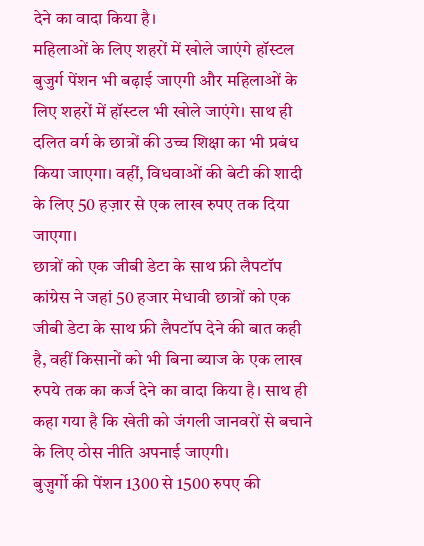देने का वादा किया है।
महिलाओं के लिए शहरों में खोले जाएंगे हॉस्टल
बुजुर्ग पेंशन भी बढ़ाई जाएगी और महिलाओं के लिए शहरों में हॉस्टल भी खोले जाएंगे। साथ ही दलित वर्ग के छात्रों की उच्च शिक्षा का भी प्रबंध किया जाएगा। वहीं, विधवाओं की बेटी की शादी के लिए 50 हज़ार से एक लाख रुपए तक दिया जाएगा।
छात्रों को एक जीबी डेटा के साथ फ्री लैपटॉप
कांग्रेस ने जहां 50 हजार मेधावी छात्रों को एक जीबी डेटा के साथ फ्री लैपटॉप देने की बात कही है, वहीं किसानों को भी बिना ब्याज के एक लाख रुपये तक का कर्ज देने का वादा किया है। साथ ही कहा गया है कि खेती को जंगली जानवरों से बचाने के लिए ठोस नीति अपनाई जाएगी।
बुज़ुर्गो की पेंशन 1300 से 1500 रुपए की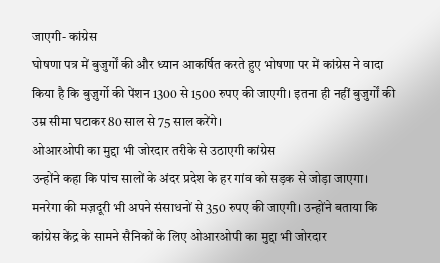जाएगी- कांग्रेस
घोषणा पत्र में बुजुर्गों की और ध्यान आकर्षित करते हुए भोषणा पर में कांग्रेस ने वादा किया है कि बुज़ुर्गो की पेंशन 1300 से 1500 रुपए की जाएगी। इतना ही नहीं बुजुर्गों की उम्र सीमा घटाकर 80 साल से 75 साल करेंगे।
ओआरओपी का मुद्दा भी जोरदार तरीके से उठाएगी कांग्रेस
उन्होंने कहा कि पांच सालों के अंदर प्रदेश के हर गांव को सड़क से जोड़ा जाएगा। मनरेगा की मज़दूरी भी अपने संसाधनों से 350 रुपए की जाएगी। उन्होंने बताया कि कांग्रेस केंद्र के सामने सैनिकों के लिए ओआरओपी का मुद्दा भी जोरदार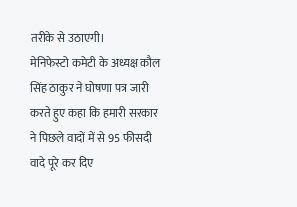तरीके से उठाएगी।
मेनिफेस्टो कमेटी के अध्यक्ष कौल सिंह ठाकुर ने घोषणा पत्र जारी करते हुए कहा कि हमारी सरकार ने पिछले वादों में से 95 फीसदी वादे पूरे कर दिए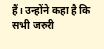हैं। उन्होंने कहा है कि सभी जरुरी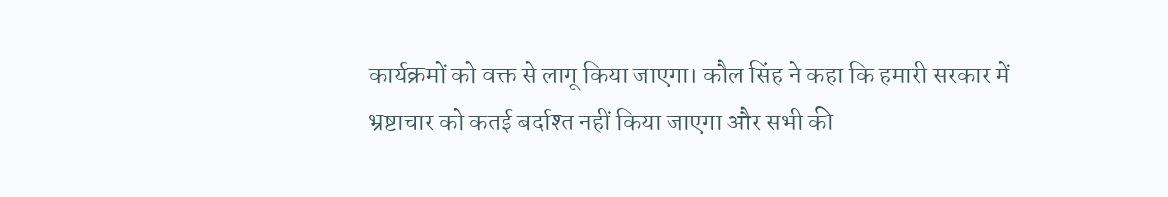कार्यक्रमों को वक्त से लागू किया जाएगा। कौल सिंह ने कहा कि हमारी सरकार में भ्रष्टाचार को कतई बर्दाश्त नहीं किया जाएगा और सभी की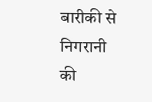बारीकी से निगरानी की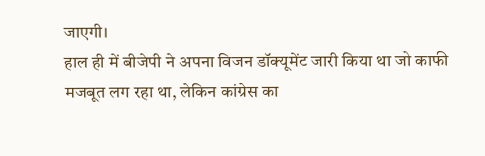जाएगी।
हाल ही में बीजेपी ने अपना विजन डॉक्यूमेंट जारी किया था जो काफी मजबूत लग रहा था, लेकिन कांग्रेस का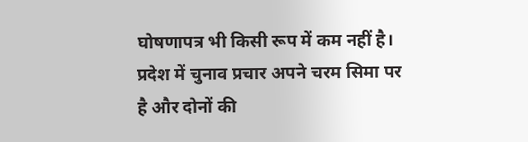घोषणापत्र भी किसी रूप में कम नहीं है। प्रदेश में चुनाव प्रचार अपने चरम सिमा पर है और दोनों की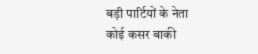बड़ी पार्टियों के नेता कोई कसर बाकी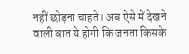नहीं छोड़ना चाहते। अब ऐसे में देखने वाली बात ये होगी कि जनता किसके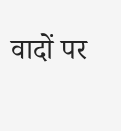वादों पर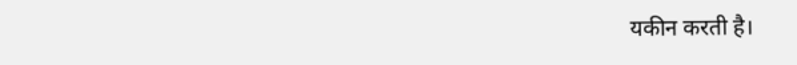यकीन करती है।